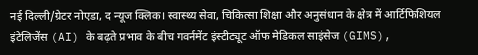नई दिल्ली/ग्रेटर नोएडा, द न्यूज क्लिक। स्वास्थ्य सेवा, चिकित्सा शिक्षा और अनुसंधान के क्षेत्र में आर्टिफिशियल इंटेलिजेंस (AI) के बढ़ते प्रभाव के बीच गवर्नमेंट इंस्टीट्यूट ऑफ मेडिकल साइंसेज (GIMS),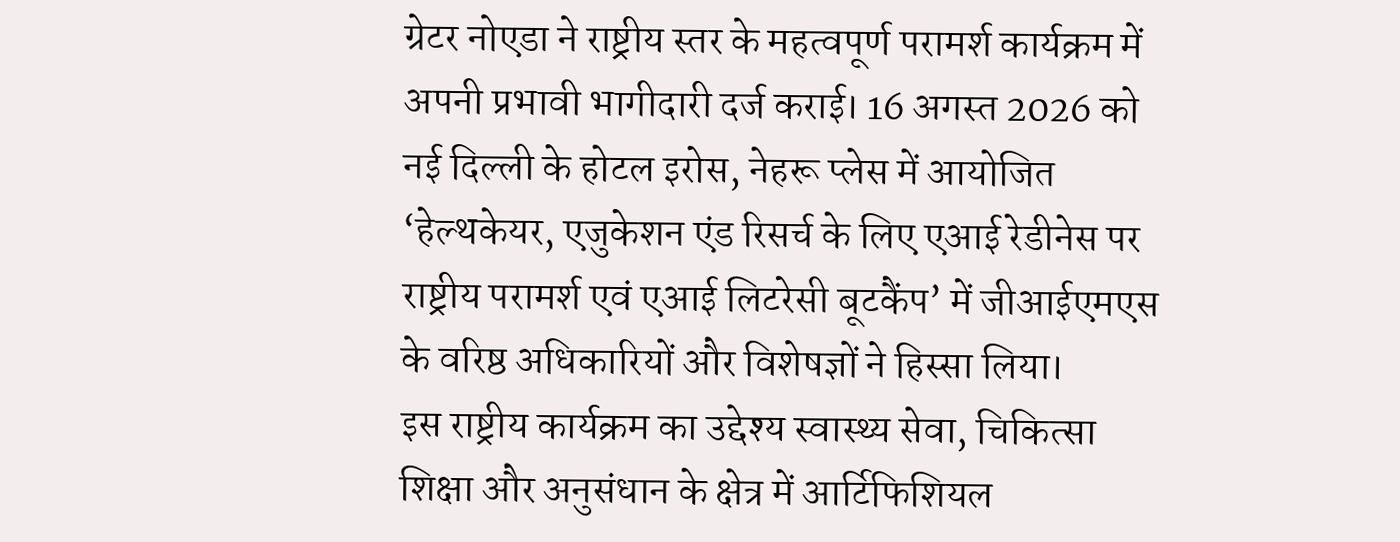ग्रेटर नोएडा ने राष्ट्रीय स्तर के महत्वपूर्ण परामर्श कार्यक्रम में अपनी प्रभावी भागीदारी दर्ज कराई। 16 अगस्त 2026 को नई दिल्ली के होटल इरोस, नेहरू प्लेस में आयोजित ‘हेल्थकेयर, एजुकेशन एंड रिसर्च के लिए एआई रेडीनेस पर राष्ट्रीय परामर्श एवं एआई लिटरेसी बूटकैंप’ में जीआईएमएस के वरिष्ठ अधिकारियों और विशेषज्ञों ने हिस्सा लिया।
इस राष्ट्रीय कार्यक्रम का उद्देश्य स्वास्थ्य सेवा, चिकित्सा शिक्षा और अनुसंधान के क्षेत्र में आर्टिफिशियल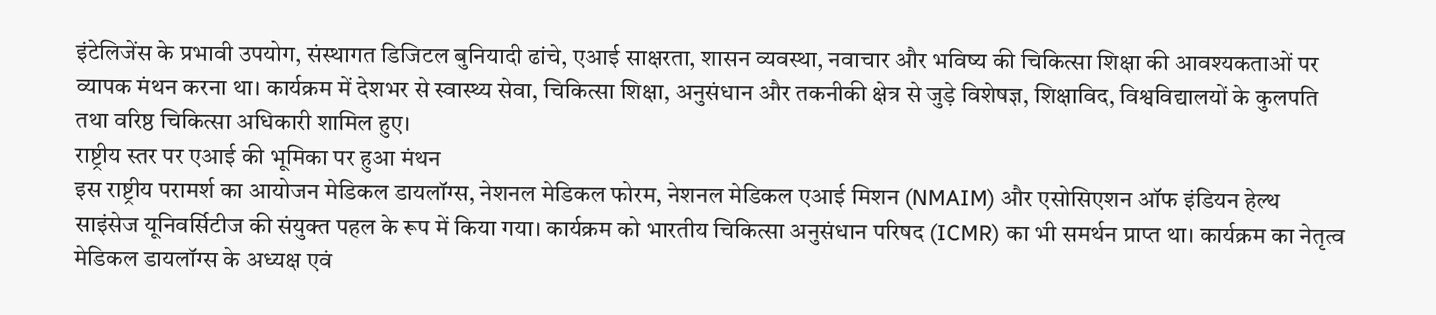इंटेलिजेंस के प्रभावी उपयोग, संस्थागत डिजिटल बुनियादी ढांचे, एआई साक्षरता, शासन व्यवस्था, नवाचार और भविष्य की चिकित्सा शिक्षा की आवश्यकताओं पर व्यापक मंथन करना था। कार्यक्रम में देशभर से स्वास्थ्य सेवा, चिकित्सा शिक्षा, अनुसंधान और तकनीकी क्षेत्र से जुड़े विशेषज्ञ, शिक्षाविद, विश्वविद्यालयों के कुलपति तथा वरिष्ठ चिकित्सा अधिकारी शामिल हुए।
राष्ट्रीय स्तर पर एआई की भूमिका पर हुआ मंथन
इस राष्ट्रीय परामर्श का आयोजन मेडिकल डायलॉग्स, नेशनल मेडिकल फोरम, नेशनल मेडिकल एआई मिशन (NMAIM) और एसोसिएशन ऑफ इंडियन हेल्थ साइंसेज यूनिवर्सिटीज की संयुक्त पहल के रूप में किया गया। कार्यक्रम को भारतीय चिकित्सा अनुसंधान परिषद (ICMR) का भी समर्थन प्राप्त था। कार्यक्रम का नेतृत्व मेडिकल डायलॉग्स के अध्यक्ष एवं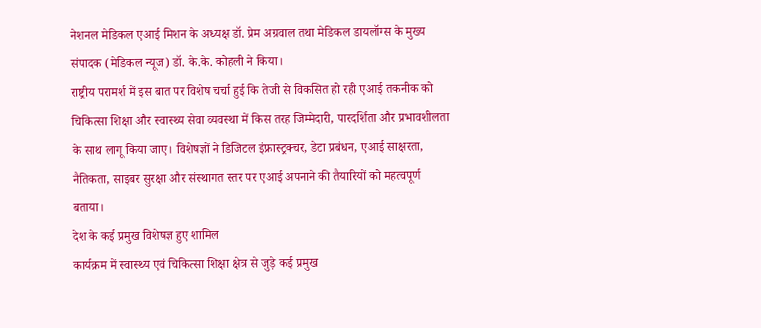नेशनल मेडिकल एआई मिशन के अध्यक्ष डॉ. प्रेम अग्रवाल तथा मेडिकल डायलॉग्स के मुख्य संपादक (मेडिकल न्यूज) डॉ. के.के. कोहली ने किया।
राष्ट्रीय परामर्श में इस बात पर विशेष चर्चा हुई कि तेजी से विकसित हो रही एआई तकनीक को चिकित्सा शिक्षा और स्वास्थ्य सेवा व्यवस्था में किस तरह जिम्मेदारी, पारदर्शिता और प्रभावशीलता के साथ लागू किया जाए। विशेषज्ञों ने डिजिटल इंफ्रास्ट्रक्चर, डेटा प्रबंधन, एआई साक्षरता, नैतिकता, साइबर सुरक्षा और संस्थागत स्तर पर एआई अपनाने की तैयारियों को महत्वपूर्ण बताया।
देश के कई प्रमुख विशेषज्ञ हुए शामिल
कार्यक्रम में स्वास्थ्य एवं चिकित्सा शिक्षा क्षेत्र से जुड़े कई प्रमुख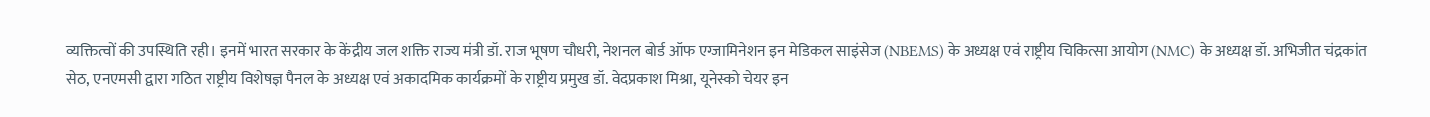व्यक्तित्वों की उपस्थिति रही। इनमें भारत सरकार के केंद्रीय जल शक्ति राज्य मंत्री डॉ. राज भूषण चौधरी, नेशनल बोर्ड ऑफ एग्जामिनेशन इन मेडिकल साइंसेज (NBEMS) के अध्यक्ष एवं राष्ट्रीय चिकित्सा आयोग (NMC) के अध्यक्ष डॉ. अभिजीत चंद्रकांत सेठ, एनएमसी द्वारा गठित राष्ट्रीय विशेषज्ञ पैनल के अध्यक्ष एवं अकादमिक कार्यक्रमों के राष्ट्रीय प्रमुख डॉ. वेदप्रकाश मिश्रा, यूनेस्को चेयर इन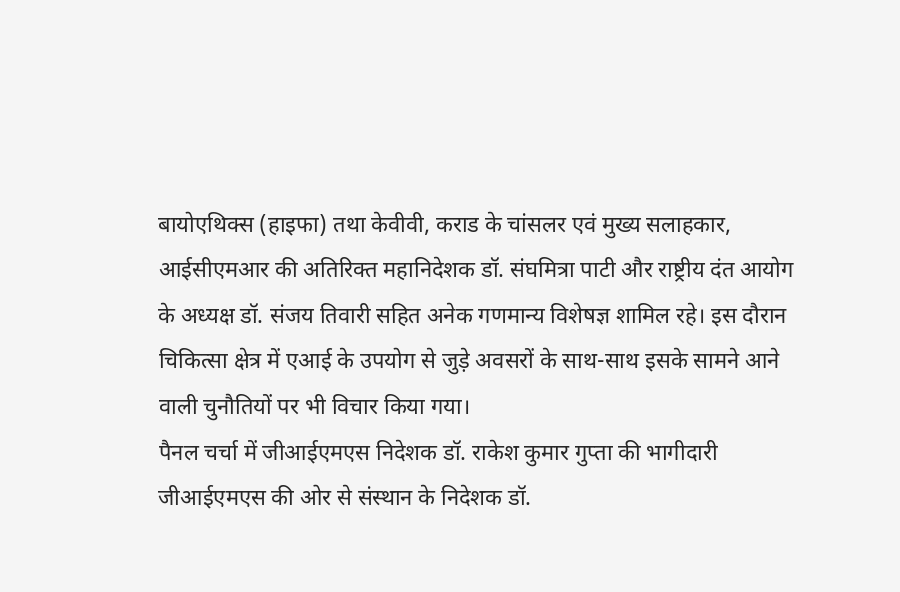बायोएथिक्स (हाइफा) तथा केवीवी, कराड के चांसलर एवं मुख्य सलाहकार, आईसीएमआर की अतिरिक्त महानिदेशक डॉ. संघमित्रा पाटी और राष्ट्रीय दंत आयोग के अध्यक्ष डॉ. संजय तिवारी सहित अनेक गणमान्य विशेषज्ञ शामिल रहे। इस दौरान चिकित्सा क्षेत्र में एआई के उपयोग से जुड़े अवसरों के साथ-साथ इसके सामने आने वाली चुनौतियों पर भी विचार किया गया।
पैनल चर्चा में जीआईएमएस निदेशक डॉ. राकेश कुमार गुप्ता की भागीदारी
जीआईएमएस की ओर से संस्थान के निदेशक डॉ.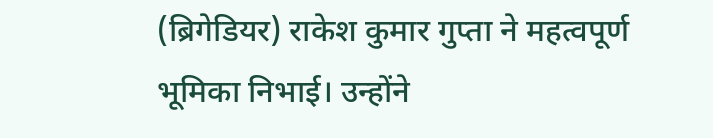(ब्रिगेडियर) राकेश कुमार गुप्ता ने महत्वपूर्ण भूमिका निभाई। उन्होंने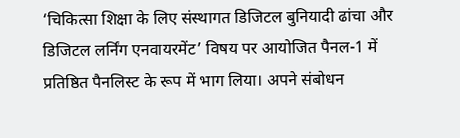‘चिकित्सा शिक्षा के लिए संस्थागत डिजिटल बुनियादी ढांचा और डिजिटल लर्निंग एनवायरमेंट’ विषय पर आयोजित पैनल-1 में प्रतिष्ठित पैनलिस्ट के रूप में भाग लिया। अपने संबोधन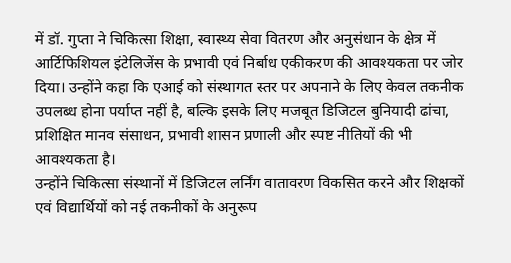में डॉ. गुप्ता ने चिकित्सा शिक्षा, स्वास्थ्य सेवा वितरण और अनुसंधान के क्षेत्र में आर्टिफिशियल इंटेलिजेंस के प्रभावी एवं निर्बाध एकीकरण की आवश्यकता पर जोर दिया। उन्होंने कहा कि एआई को संस्थागत स्तर पर अपनाने के लिए केवल तकनीक उपलब्ध होना पर्याप्त नहीं है, बल्कि इसके लिए मजबूत डिजिटल बुनियादी ढांचा, प्रशिक्षित मानव संसाधन, प्रभावी शासन प्रणाली और स्पष्ट नीतियों की भी आवश्यकता है।
उन्होंने चिकित्सा संस्थानों में डिजिटल लर्निंग वातावरण विकसित करने और शिक्षकों एवं विद्यार्थियों को नई तकनीकों के अनुरूप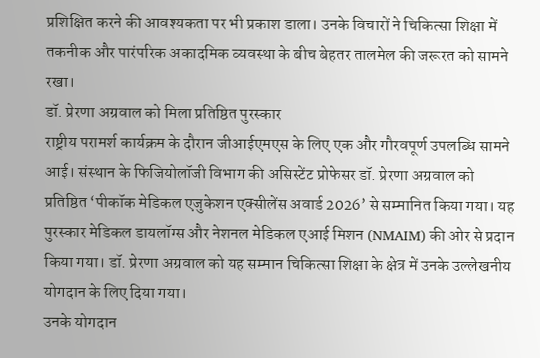प्रशिक्षित करने की आवश्यकता पर भी प्रकाश डाला। उनके विचारों ने चिकित्सा शिक्षा में तकनीक और पारंपरिक अकादमिक व्यवस्था के बीच बेहतर तालमेल की जरूरत को सामने रखा।
डॉ. प्रेरणा अग्रवाल को मिला प्रतिष्ठित पुरस्कार
राष्ट्रीय परामर्श कार्यक्रम के दौरान जीआईएमएस के लिए एक और गौरवपूर्ण उपलब्धि सामने आई। संस्थान के फिजियोलॉजी विभाग की असिस्टेंट प्रोफेसर डॉ. प्रेरणा अग्रवाल को प्रतिष्ठित ‘पीकॉक मेडिकल एजुकेशन एक्सीलेंस अवार्ड 2026’ से सम्मानित किया गया। यह पुरस्कार मेडिकल डायलॉग्स और नेशनल मेडिकल एआई मिशन (NMAIM) की ओर से प्रदान किया गया। डॉ. प्रेरणा अग्रवाल को यह सम्मान चिकित्सा शिक्षा के क्षेत्र में उनके उल्लेखनीय योगदान के लिए दिया गया।
उनके योगदान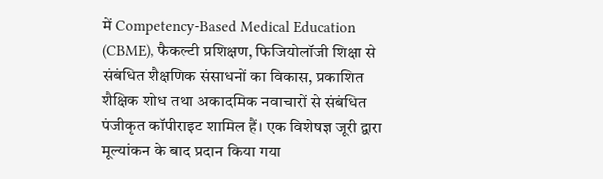में Competency-Based Medical Education (CBME), फैकल्टी प्रशिक्षण, फिजियोलॉजी शिक्षा से संबंधित शैक्षणिक संसाधनों का विकास, प्रकाशित शैक्षिक शोध तथा अकादमिक नवाचारों से संबंधित पंजीकृत कॉपीराइट शामिल हैं। एक विशेषज्ञ जूरी द्वारा मूल्यांकन के बाद प्रदान किया गया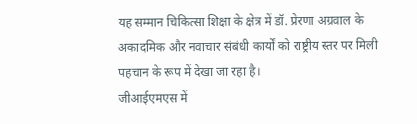यह सम्मान चिकित्सा शिक्षा के क्षेत्र में डॉ. प्रेरणा अग्रवाल के अकादमिक और नवाचार संबंधी कार्यों को राष्ट्रीय स्तर पर मिली पहचान के रूप में देखा जा रहा है।
जीआईएमएस में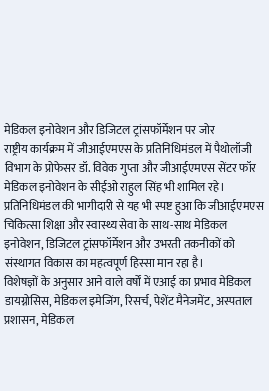मेडिकल इनोवेशन और डिजिटल ट्रांसफॉर्मेशन पर जोर
राष्ट्रीय कार्यक्रम में जीआईएमएस के प्रतिनिधिमंडल में पैथोलॉजी विभाग के प्रोफेसर डॉ. विवेक गुप्ता और जीआईएमएस सेंटर फॉर मेडिकल इनोवेशन के सीईओ राहुल सिंह भी शामिल रहे। प्रतिनिधिमंडल की भागीदारी से यह भी स्पष्ट हुआ कि जीआईएमएस चिकित्सा शिक्षा और स्वास्थ्य सेवा के साथ-साथ मेडिकल इनोवेशन, डिजिटल ट्रांसफॉर्मेशन और उभरती तकनीकों को संस्थागत विकास का महत्वपूर्ण हिस्सा मान रहा है।
विशेषज्ञों के अनुसार आने वाले वर्षों में एआई का प्रभाव मेडिकल डायग्नोसिस, मेडिकल इमेजिंग, रिसर्च, पेशेंट मैनेजमेंट, अस्पताल प्रशासन, मेडिकल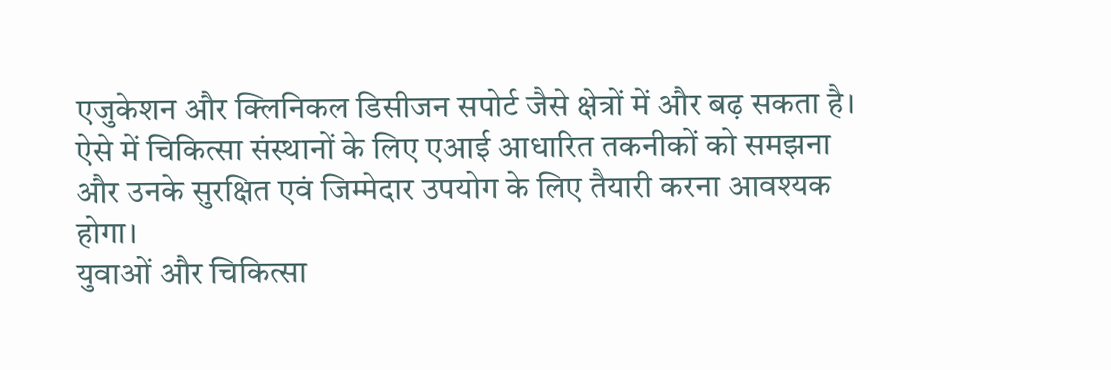एजुकेशन और क्लिनिकल डिसीजन सपोर्ट जैसे क्षेत्रों में और बढ़ सकता है। ऐसे में चिकित्सा संस्थानों के लिए एआई आधारित तकनीकों को समझना और उनके सुरक्षित एवं जिम्मेदार उपयोग के लिए तैयारी करना आवश्यक होगा।
युवाओं और चिकित्सा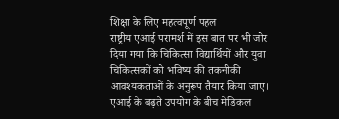शिक्षा के लिए महत्वपूर्ण पहल
राष्ट्रीय एआई परामर्श में इस बात पर भी जोर दिया गया कि चिकित्सा विद्यार्थियों और युवा चिकित्सकों को भविष्य की तकनीकी आवश्यकताओं के अनुरूप तैयार किया जाए। एआई के बढ़ते उपयोग के बीच मेडिकल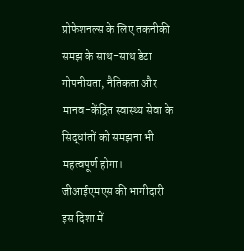प्रोफेशनल्स के लिए तकनीकी समझ के साथ-साथ डेटा गोपनीयता, नैतिकता और मानव-केंद्रित स्वास्थ्य सेवा के सिद्धांतों को समझना भी महत्वपूर्ण होगा। जीआईएमएस की भागीदारी इस दिशा में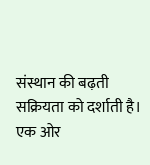संस्थान की बढ़ती सक्रियता को दर्शाती है। एक ओर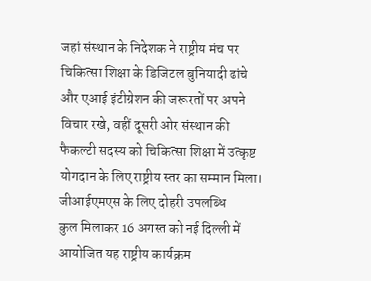जहां संस्थान के निदेशक ने राष्ट्रीय मंच पर चिकित्सा शिक्षा के डिजिटल बुनियादी ढांचे और एआई इंटीग्रेशन की जरूरतों पर अपने विचार रखे, वहीं दूसरी ओर संस्थान की फैकल्टी सदस्य को चिकित्सा शिक्षा में उत्कृष्ट योगदान के लिए राष्ट्रीय स्तर का सम्मान मिला।
जीआईएमएस के लिए दोहरी उपलब्धि
कुल मिलाकर 16 अगस्त को नई दिल्ली में आयोजित यह राष्ट्रीय कार्यक्रम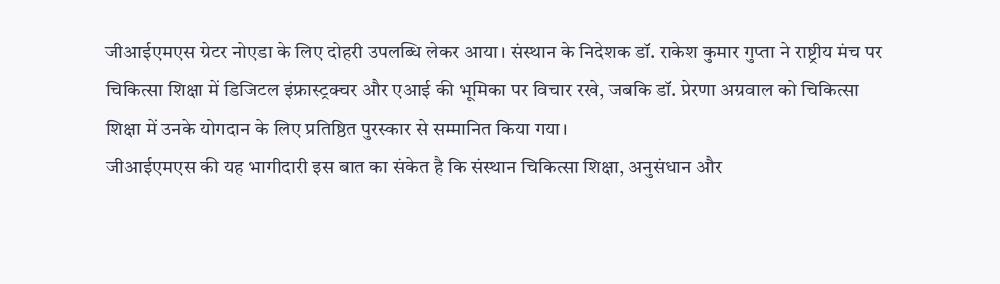जीआईएमएस ग्रेटर नोएडा के लिए दोहरी उपलब्धि लेकर आया। संस्थान के निदेशक डॉ. राकेश कुमार गुप्ता ने राष्ट्रीय मंच पर चिकित्सा शिक्षा में डिजिटल इंफ्रास्ट्रक्चर और एआई की भूमिका पर विचार रखे, जबकि डॉ. प्रेरणा अग्रवाल को चिकित्सा शिक्षा में उनके योगदान के लिए प्रतिष्ठित पुरस्कार से सम्मानित किया गया।
जीआईएमएस की यह भागीदारी इस बात का संकेत है कि संस्थान चिकित्सा शिक्षा, अनुसंधान और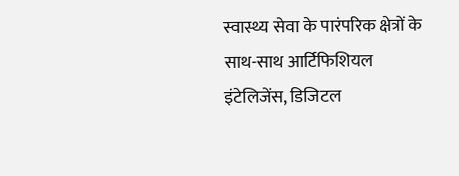स्वास्थ्य सेवा के पारंपरिक क्षेत्रों के साथ-साथ आर्टिफिशियल इंटेलिजेंस, डिजिटल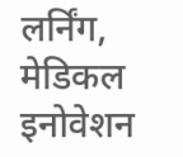लर्निंग, मेडिकल इनोवेशन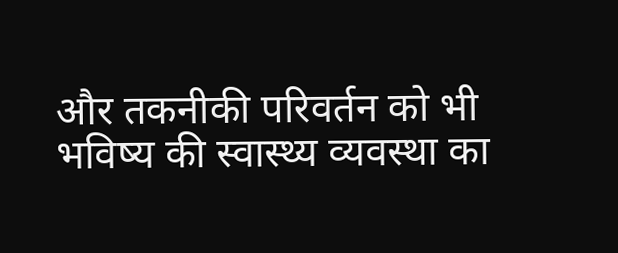और तकनीकी परिवर्तन को भी भविष्य की स्वास्थ्य व्यवस्था का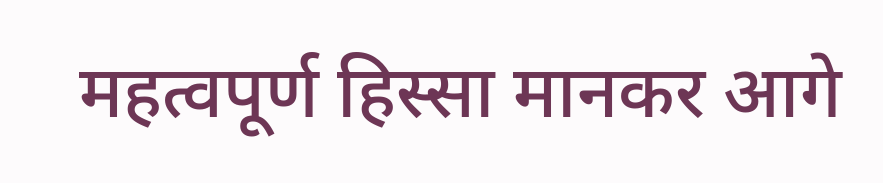महत्वपूर्ण हिस्सा मानकर आगे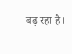बढ़ रहा है।